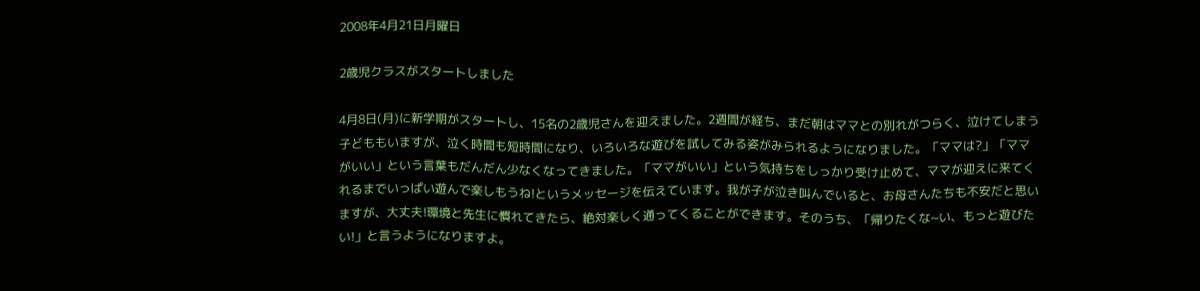2008年4月21日月曜日

2歳児クラスがスタートしました

4月8日(月)に新学期がスタートし、15名の2歳児さんを迎えました。2週間が経ち、まだ朝はママとの別れがつらく、泣けてしまう子どももいますが、泣く時間も短時間になり、いろいろな遊びを試してみる姿がみられるようになりました。「ママは?」「ママがいい」という言葉もだんだん少なくなってきました。「ママがいい」という気持ちをしっかり受け止めて、ママが迎えに来てくれるまでいっぱい遊んで楽しもうね!というメッセージを伝えています。我が子が泣き叫んでいると、お母さんたちも不安だと思いますが、大丈夫!環境と先生に慣れてきたら、絶対楽しく通ってくることができます。そのうち、「帰りたくな~い、もっと遊びたい!」と言うようになりますよ。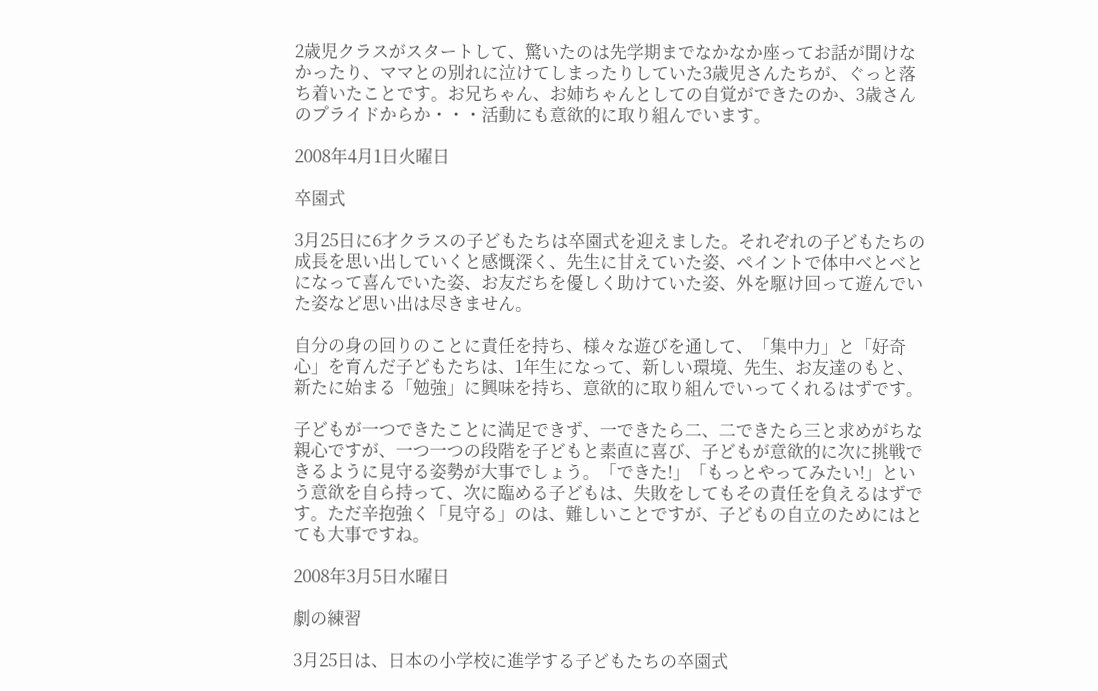2歳児クラスがスタートして、驚いたのは先学期までなかなか座ってお話が聞けなかったり、ママとの別れに泣けてしまったりしていた3歳児さんたちが、ぐっと落ち着いたことです。お兄ちゃん、お姉ちゃんとしての自覚ができたのか、3歳さんのプライドからか・・・活動にも意欲的に取り組んでいます。

2008年4月1日火曜日

卒園式

3月25日に6才クラスの子どもたちは卒園式を迎えました。それぞれの子どもたちの成長を思い出していくと感慨深く、先生に甘えていた姿、ペイントで体中べとべとになって喜んでいた姿、お友だちを優しく助けていた姿、外を駆け回って遊んでいた姿など思い出は尽きません。

自分の身の回りのことに責任を持ち、様々な遊びを通して、「集中力」と「好奇心」を育んだ子どもたちは、1年生になって、新しい環境、先生、お友達のもと、新たに始まる「勉強」に興味を持ち、意欲的に取り組んでいってくれるはずです。

子どもが一つできたことに満足できず、一できたら二、二できたら三と求めがちな親心ですが、一つ一つの段階を子どもと素直に喜び、子どもが意欲的に次に挑戦できるように見守る姿勢が大事でしょう。「できた!」「もっとやってみたい!」という意欲を自ら持って、次に臨める子どもは、失敗をしてもその責任を負えるはずです。ただ辛抱強く「見守る」のは、難しいことですが、子どもの自立のためにはとても大事ですね。

2008年3月5日水曜日

劇の練習

3月25日は、日本の小学校に進学する子どもたちの卒園式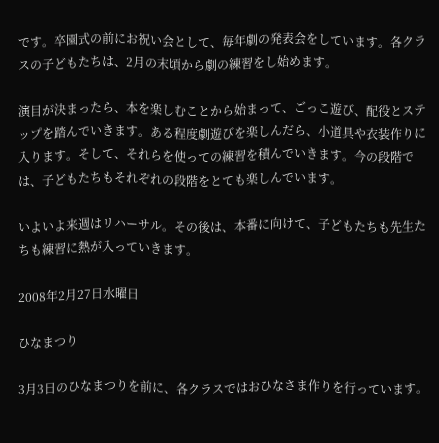です。卒園式の前にお祝い会として、毎年劇の発表会をしています。各クラスの子どもたちは、2月の末頃から劇の練習をし始めます。

演目が決まったら、本を楽しむことから始まって、ごっこ遊び、配役とステップを踏んでいきます。ある程度劇遊びを楽しんだら、小道具や衣装作りに入ります。そして、それらを使っての練習を積んでいきます。今の段階では、子どもたちもそれぞれの段階をとても楽しんでいます。

いよいよ来週はリハーサル。その後は、本番に向けて、子どもたちも先生たちも練習に熱が入っていきます。

2008年2月27日水曜日

ひなまつり

3月3日のひなまつりを前に、各クラスではおひなさま作りを行っています。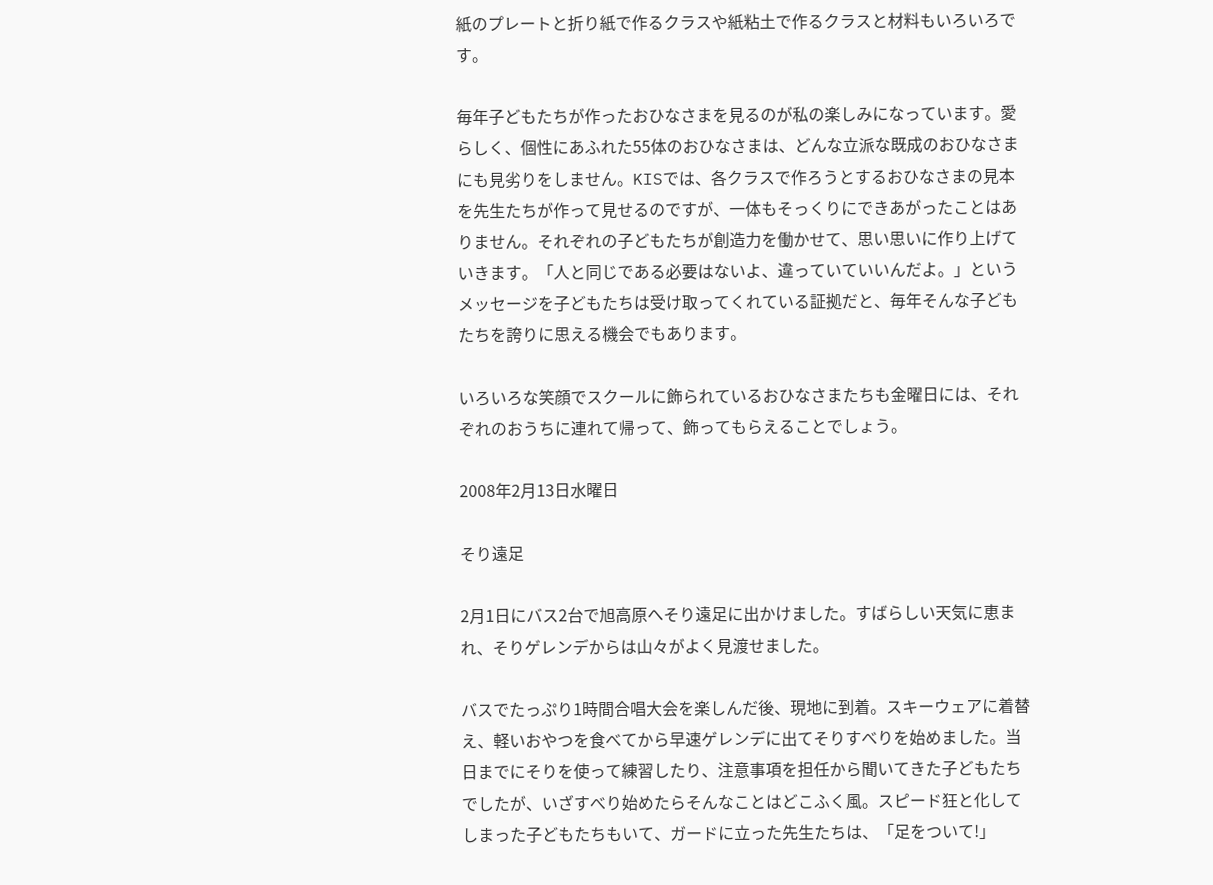紙のプレートと折り紙で作るクラスや紙粘土で作るクラスと材料もいろいろです。

毎年子どもたちが作ったおひなさまを見るのが私の楽しみになっています。愛らしく、個性にあふれた55体のおひなさまは、どんな立派な既成のおひなさまにも見劣りをしません。KISでは、各クラスで作ろうとするおひなさまの見本を先生たちが作って見せるのですが、一体もそっくりにできあがったことはありません。それぞれの子どもたちが創造力を働かせて、思い思いに作り上げていきます。「人と同じである必要はないよ、違っていていいんだよ。」というメッセージを子どもたちは受け取ってくれている証拠だと、毎年そんな子どもたちを誇りに思える機会でもあります。

いろいろな笑顔でスクールに飾られているおひなさまたちも金曜日には、それぞれのおうちに連れて帰って、飾ってもらえることでしょう。

2008年2月13日水曜日

そり遠足

2月1日にバス2台で旭高原へそり遠足に出かけました。すばらしい天気に恵まれ、そりゲレンデからは山々がよく見渡せました。

バスでたっぷり1時間合唱大会を楽しんだ後、現地に到着。スキーウェアに着替え、軽いおやつを食べてから早速ゲレンデに出てそりすべりを始めました。当日までにそりを使って練習したり、注意事項を担任から聞いてきた子どもたちでしたが、いざすべり始めたらそんなことはどこふく風。スピード狂と化してしまった子どもたちもいて、ガードに立った先生たちは、「足をついて!」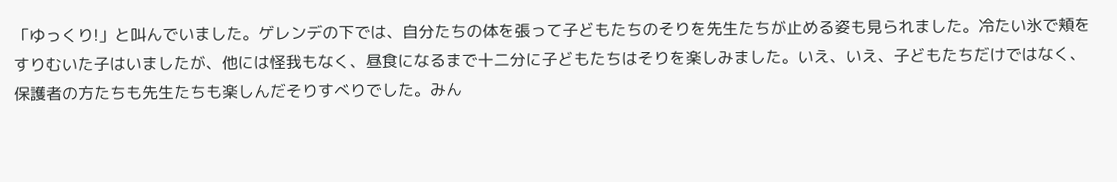「ゆっくり!」と叫んでいました。ゲレンデの下では、自分たちの体を張って子どもたちのそりを先生たちが止める姿も見られました。冷たい氷で頬をすりむいた子はいましたが、他には怪我もなく、昼食になるまで十二分に子どもたちはそりを楽しみました。いえ、いえ、子どもたちだけではなく、保護者の方たちも先生たちも楽しんだそりすべりでした。みん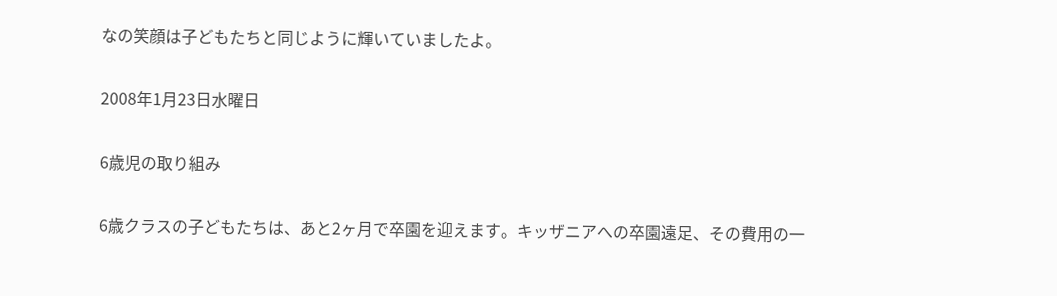なの笑顔は子どもたちと同じように輝いていましたよ。

2008年1月23日水曜日

6歳児の取り組み

6歳クラスの子どもたちは、あと2ヶ月で卒園を迎えます。キッザニアへの卒園遠足、その費用の一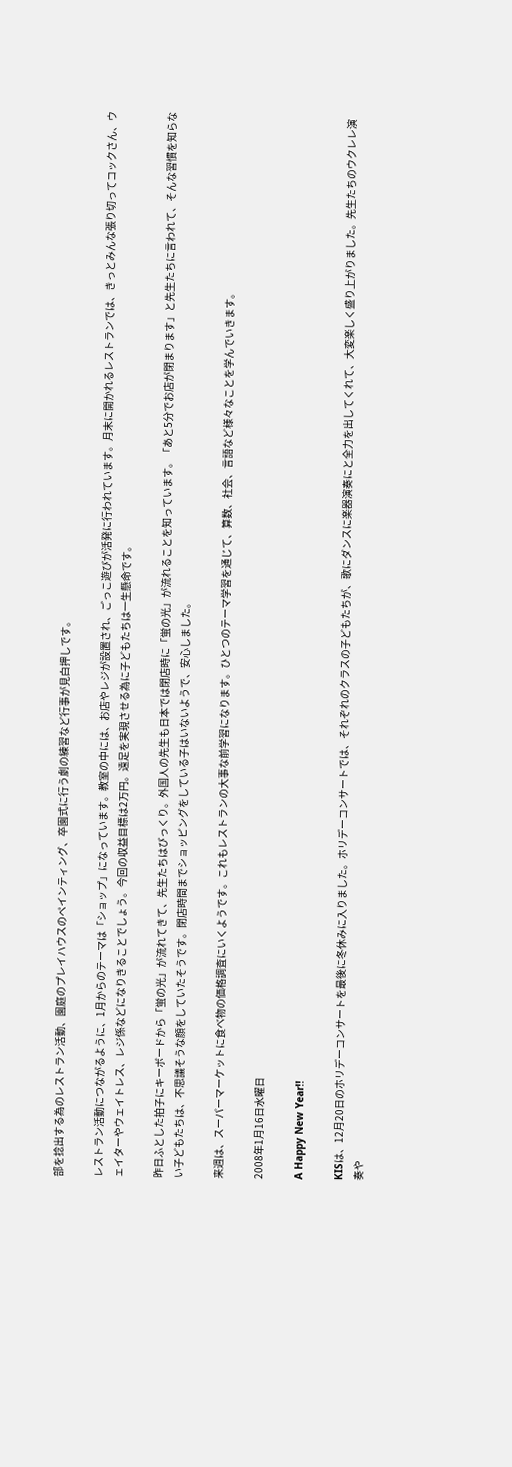部を捻出する為のレストラン活動、園庭のプレイハウスのペインティング、卒園式に行う劇の練習など行事が見白押しです。

レストラン活動につながるように、1月からのテーマは「ショップ」になっています。教室の中には、お店やレジが設置され、ごっこ遊びが活発に行われています。月末に開かれるレストランでは、きっとみんな張り切ってコックさん、ウェイターやウェイトレス、レジ係などになりきることでしょう。今回の収益目標は2万円。遠足を実現させる為に子どもたちは一生懸命です。

昨日ふとした拍子にキーボードから「蛍の光」が流れてきて、先生たちはびっくり。外国人の先生も日本では閉店時に「蛍の光」が流れることを知っています。「あと5分でお店が閉まります」と先生たちに言われて、そんな習慣を知らない子どもたちは、不思議そうな顔をしていたそうです。閉店時間までショッピングをしている子はいないようで、安心しました。

来週は、スーパーマーケットに食べ物の価格調査にいくようです。これもレストランの大事な前学習になります。ひとつのテーマ学習を通じて、算数、社会、言語など様々なことを学んでいきます。

2008年1月16日水曜日

A Happy New Year!!

KISは、12月20日のホリデーコンサートを最後に冬休みに入りました。ホリデーコンサートでは、それぞれのクラスの子どもたちが、歌にダンスに楽器演奏にと全力を出してくれて、大変楽しく盛り上がりました。先生たちのウクレレ演奏や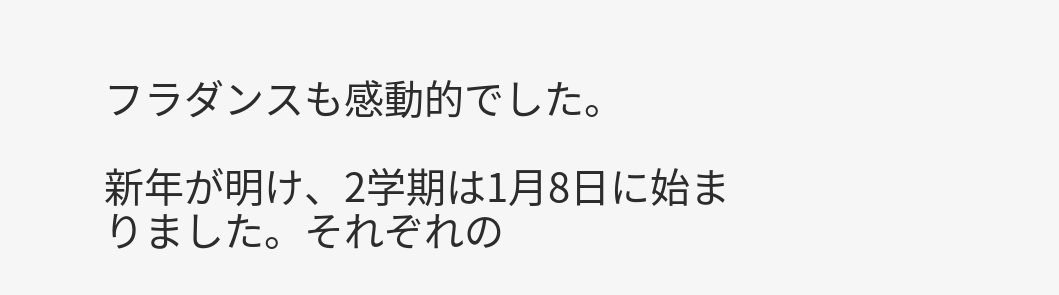フラダンスも感動的でした。

新年が明け、2学期は1月8日に始まりました。それぞれの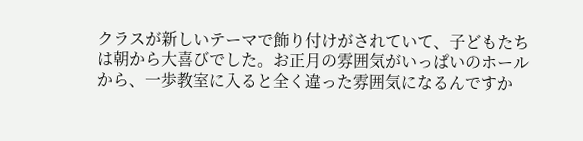クラスが新しいテーマで飾り付けがされていて、子どもたちは朝から大喜びでした。お正月の雰囲気がいっぱいのホールから、一歩教室に入ると全く違った雰囲気になるんですか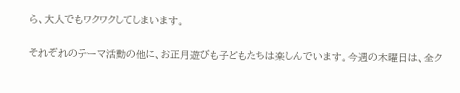ら、大人でもワクワクしてしまいます。

それぞれのテーマ活動の他に、お正月遊びも子どもたちは楽しんでいます。今週の木曜日は、全ク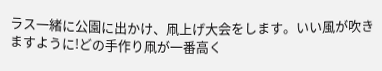ラス一緒に公園に出かけ、凧上げ大会をします。いい風が吹きますように!どの手作り凧が一番高く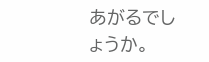あがるでしょうか。